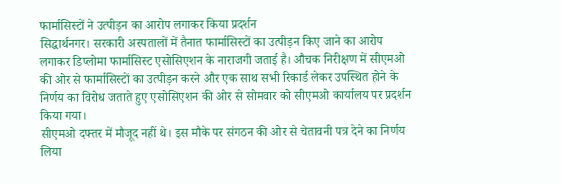फार्मासिस्टों ने उत्पीड़न का आरोप लगाकर किया प्रदर्शन
सिद्धार्थनगर। सरकारी अस्पतालों में तैनात फार्मासिस्टों का उत्पीड़न किए जाने का आरोप लगाकर डिप्लोमा फार्मासिस्ट एसोसिएशन के नाराजगी जताई है। औचक निरीक्षण में सीएमओ की ओर से फार्मासिस्टों का उत्पीड़न करने और एक साथ सभी रिकार्ड लेकर उपस्थित होने के निर्णय का विरोध जताते हुए एसोसिएशन की ओर से सोमवार को सीएमओ कार्यालय पर प्रदर्शन किया गया।
सीएमओ दफ्तर में मौजूद नहीं थे। इस मौके पर संगठन की ओर से चेतावनी पत्र देने का निर्णय लिया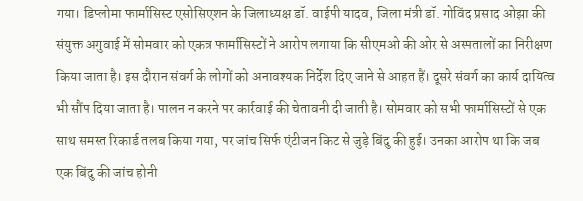गया। डिप्लोमा फार्मासिस्ट एसोसिएशन के जिलाध्यक्ष डॉ. वाईपी यादव, जिला मंत्री डॉ. गोविंद प्रसाद ओझा की संयुक्त अगुवाई में सोमवार को एकत्र फार्मासिस्टों ने आरोप लगाया कि सीएमओ की ओर से अस्पतालों का निरीक्षण किया जाता है। इस दौरान संवर्ग के लोगों को अनावश्यक निर्देश दिए जाने से आहत हैं। दूसरे संवर्ग का कार्य दायित्व भी सौंप दिया जाता है। पालन न करने पर कार्रवाई की चेतावनी दी जाती है। सोमवार को सभी फार्मासिस्टों से एक साथ समस्त रिकार्ड तलब किया गया, पर जांच सिर्फ एंटीजन किट से जुड़े बिंदु की हुई। उनका आरोप था कि जब एक बिंदु की जांच होनी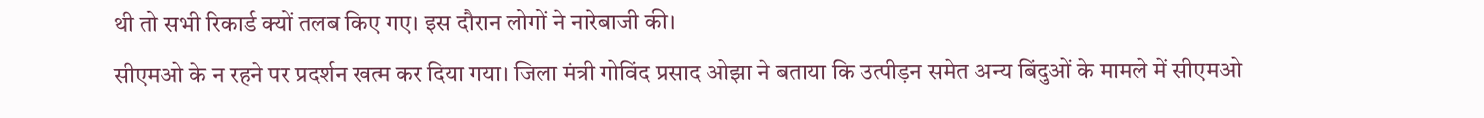थी तो सभी रिकार्ड क्यों तलब किए गए। इस दौरान लोगों ने नारेबाजी की।
सीएमओ के न रहने पर प्रदर्शन खत्म कर दिया गया। जिला मंत्री गोविंद प्रसाद ओझा ने बताया कि उत्पीड़न समेत अन्य बिंदुओं के मामले में सीएमओ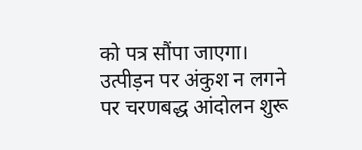को पत्र सौंपा जाएगा। उत्पीड़न पर अंकुश न लगने पर चरणबद्ध आंदोलन शुरू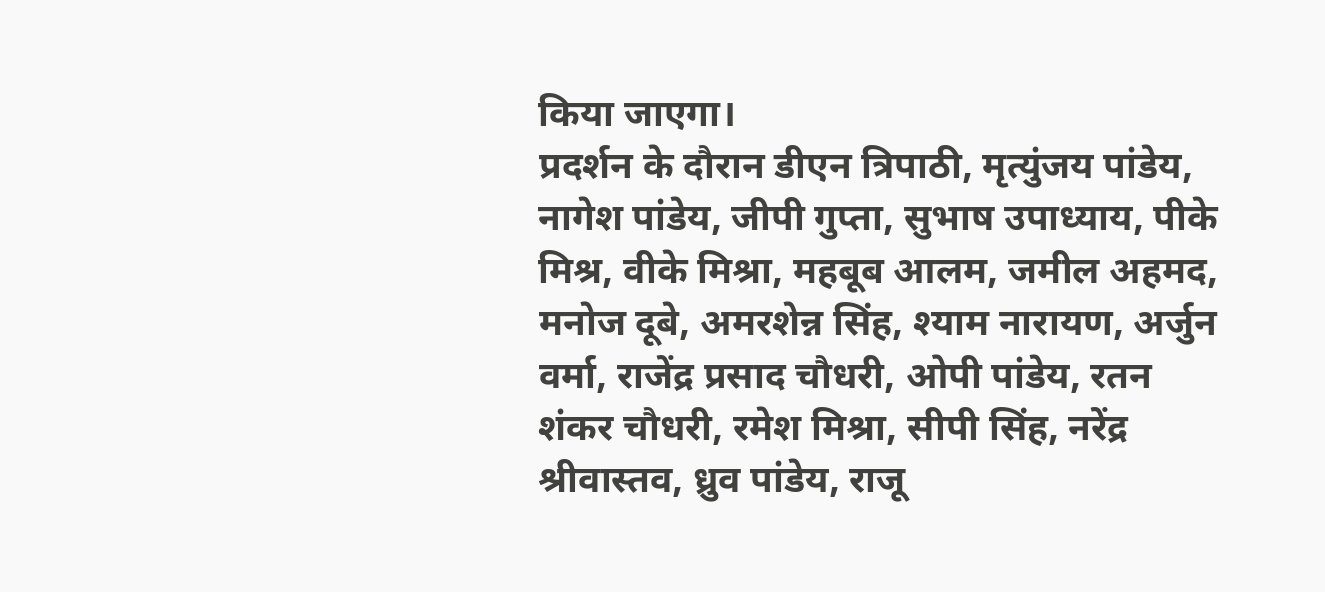किया जाएगा।
प्रदर्शन के दौरान डीएन त्रिपाठी, मृत्युंजय पांडेय, नागेश पांडेय, जीपी गुप्ता, सुभाष उपाध्याय, पीके मिश्र, वीके मिश्रा, महबूब आलम, जमील अहमद, मनोज दूबे, अमरशेन्न सिंह, श्याम नारायण, अर्जुन वर्मा, राजेंद्र प्रसाद चौधरी, ओपी पांडेय, रतन शंकर चौधरी, रमेश मिश्रा, सीपी सिंह, नरेंद्र श्रीवास्तव, ध्रुव पांडेय, राजू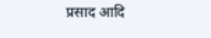प्रसाद आदि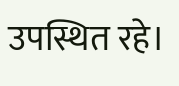उपस्थित रहे।